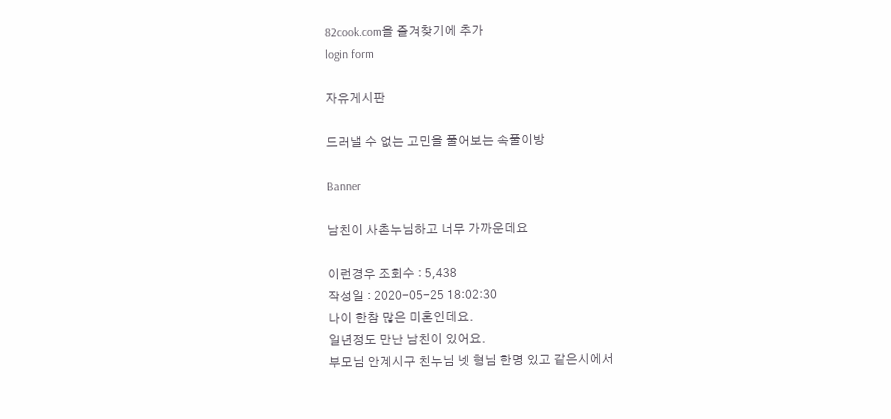82cook.com을 즐겨찾기에 추가
login form

자유게시판

드러낼 수 없는 고민을 풀어보는 속풀이방

Banner

남친이 사촌누님하고 너무 가까운데요

이런경우 조회수 : 5,438
작성일 : 2020-05-25 18:02:30
나이 한참 많은 미혼인데요.
일년정도 만난 남친이 있어요.
부모님 안계시구 친누님 넷 형님 한명 있고 같은시에서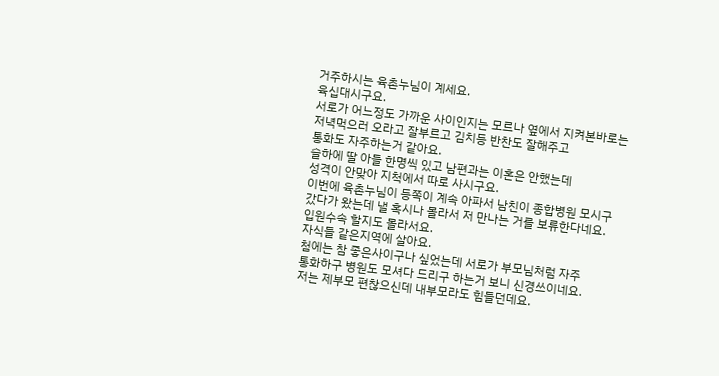거주하시는 육촌누님이 계세요.
육십대시구요.
서로가 어느정도 가까운 사이인지는 모르나 옆에서 지켜본바로는
저녁먹으러 오라고 잘부르고 김치등 반찬도 잘해주고
통화도 자주하는거 같아요.
슬하에 딸 아들 한명씩 있고 남편과는 이혼은 안했는데
성격이 안맞아 지척에서 따로 사시구요.
이번에 육촌누님이 등쪽이 계속 아파서 남친이 종합병원 모시구
갔다가 왔는데 낼 혹시나 몰라서 저 만나는 거를 보류한다네요.
입원수속 할지도 몰라서요.
자식들 같은지역에 살아요.
첨에는 참 좋은사이구나 싶었는데 서로가 부모님처럼 자주
통화하구 병원도 모셔다 드리구 하는거 보니 신경쓰이네요.
저는 제부모 편찮으신데 내부모라도 힘들던데요.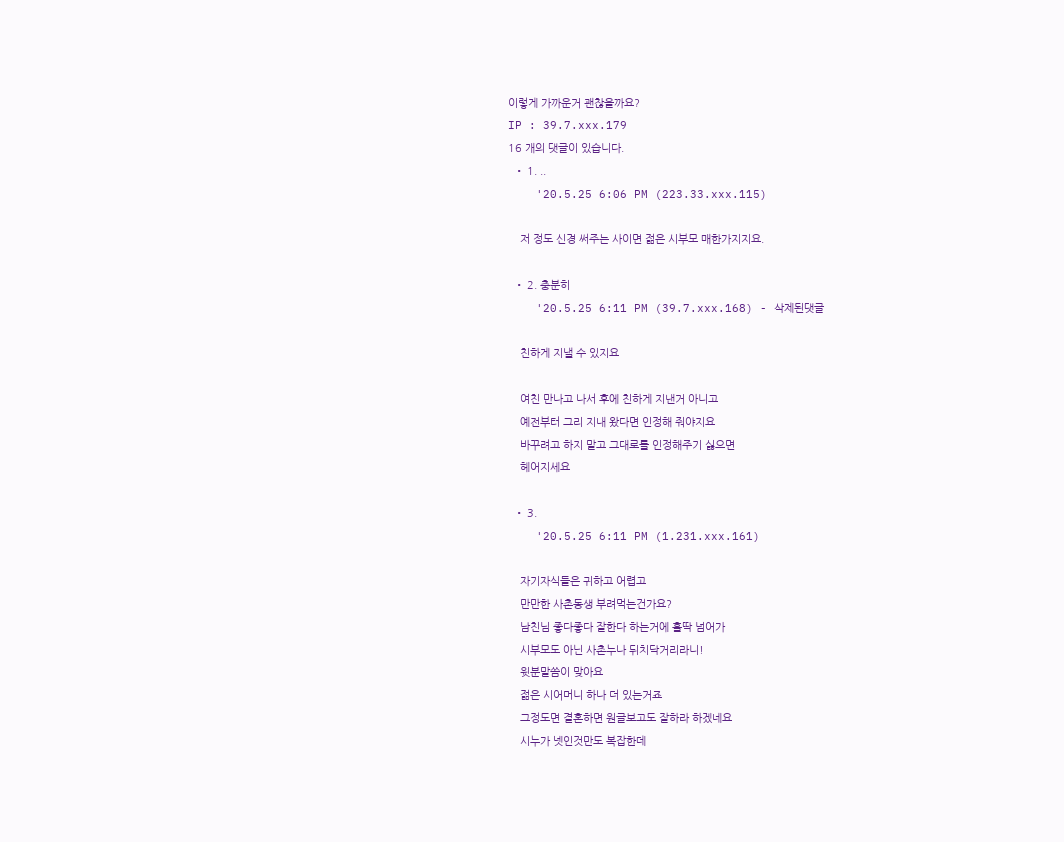이렇게 가까운거 괜찮을까요?
IP : 39.7.xxx.179
16 개의 댓글이 있습니다.
  • 1. ..
    '20.5.25 6:06 PM (223.33.xxx.115)

    저 정도 신경 써주는 사이면 젊은 시부모 매한가지지요.

  • 2. 충분히
    '20.5.25 6:11 PM (39.7.xxx.168) - 삭제된댓글

    친하게 지낼 수 있지요

    여친 만나고 나서 후에 친하게 지낸거 아니고
    예전부터 그리 지내 왔다면 인정해 줘야지요
    바꾸려고 하지 말고 그대로를 인정해주기 싫으면
    헤어지세요

  • 3.
    '20.5.25 6:11 PM (1.231.xxx.161)

    자기자식들은 귀하고 어렵고
    만만한 사촌동생 부려먹는건가요?
    남친님 좋다좋다 잘한다 하는거에 홀딱 넘어가
    시부모도 아닌 사촌누나 뒤치닥거리라니!
    윗분말씀이 맞아요
    젊은 시어머니 하나 더 있는거죠
    그정도면 결혼하면 원글보고도 잘하라 하겠네요
    시누가 넷인것만도 복잡한데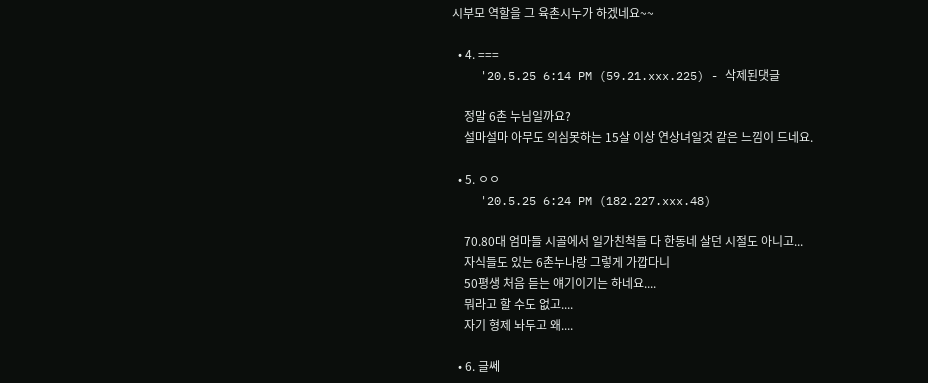시부모 역할을 그 육촌시누가 하겠네요~~

  • 4. ===
    '20.5.25 6:14 PM (59.21.xxx.225) - 삭제된댓글

    정말 6촌 누님일까요?
    설마설마 아무도 의심못하는 15살 이상 연상녀일것 같은 느낌이 드네요.

  • 5. ㅇㅇ
    '20.5.25 6:24 PM (182.227.xxx.48)

    70.80대 엄마들 시골에서 일가친척들 다 한동네 살던 시절도 아니고...
    자식들도 있는 6촌누나랑 그렇게 가깝다니
    50평생 처음 듣는 얘기이기는 하네요....
    뭐라고 할 수도 없고....
    자기 형제 놔두고 왜....

  • 6. 글쎄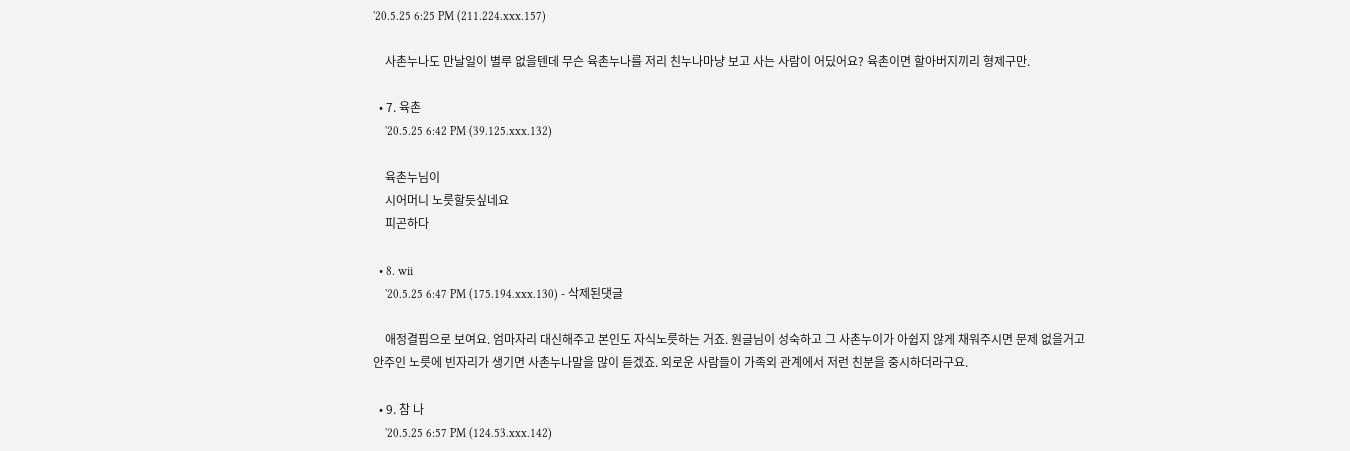'20.5.25 6:25 PM (211.224.xxx.157)

    사촌누나도 만날일이 별루 없을텐데 무슨 육촌누나를 저리 친누나마냥 보고 사는 사람이 어딨어요? 육촌이면 할아버지끼리 형제구만.

  • 7. 육촌
    '20.5.25 6:42 PM (39.125.xxx.132)

    육촌누님이
    시어머니 노릇할듯싶네요
    피곤하다

  • 8. wii
    '20.5.25 6:47 PM (175.194.xxx.130) - 삭제된댓글

    애정결핍으로 보여요. 엄마자리 대신해주고 본인도 자식노릇하는 거죠. 원글님이 성숙하고 그 사촌누이가 아쉽지 않게 채워주시면 문제 없을거고 안주인 노릇에 빈자리가 생기면 사촌누나말을 많이 듣겠죠. 외로운 사람들이 가족외 관계에서 저런 친분을 중시하더라구요.

  • 9. 참 나
    '20.5.25 6:57 PM (124.53.xxx.142)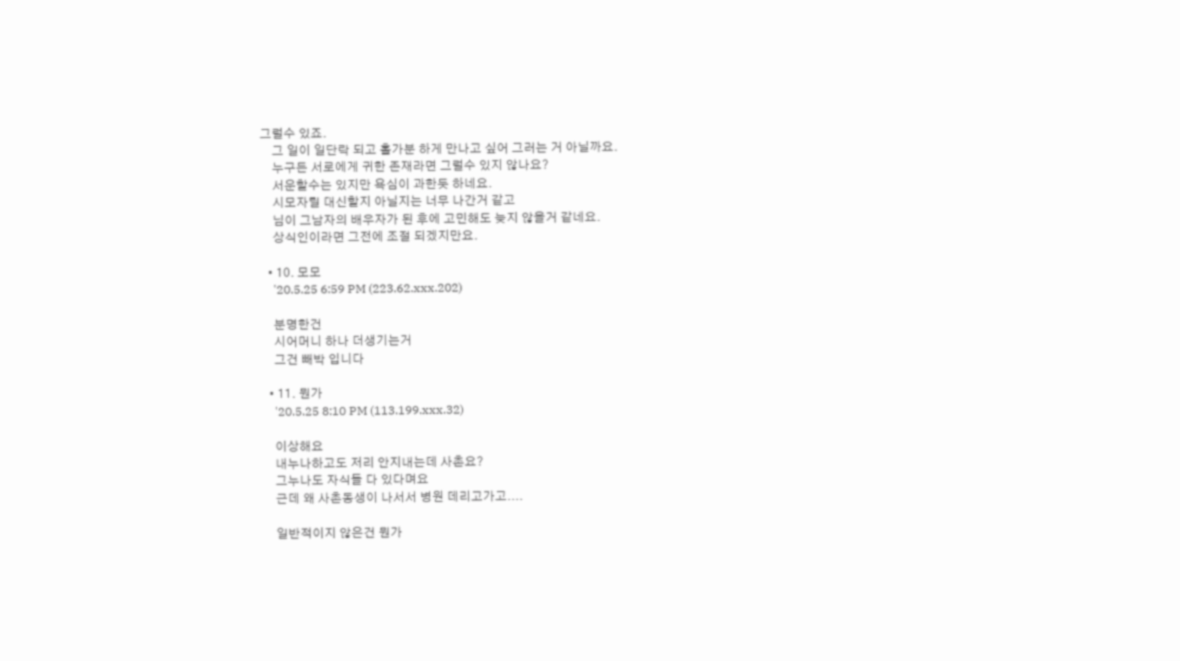그럴수 있죠.
    그 일이 일단락 되고 홀가분 하게 만나고 싶어 그러는 거 아닐까요.
    누구든 서로에게 귀한 존재라면 그럴수 있지 않나요?
    서운할수는 있지만 욕심이 과한듯 하네요.
    시모자릴 대신할지 아닐지는 너무 나간거 같고
    님이 그남자의 배우자가 된 후에 고민해도 늦지 않을거 같네요.
    상식인이라면 그전에 조절 되겠지만요.

  • 10. 모모
    '20.5.25 6:59 PM (223.62.xxx.202)

    분명한건
    시어머니 하나 더생기는거
    그건 빼박 입니다

  • 11. 뭔가
    '20.5.25 8:10 PM (113.199.xxx.32)

    이상해요
    내누나하고도 저리 안지내는데 사촌요?
    그누나도 자식들 다 있다며요
    근데 왜 사촌동생이 나서서 병원 데리고가고....

    일반적이지 않은건 뭔가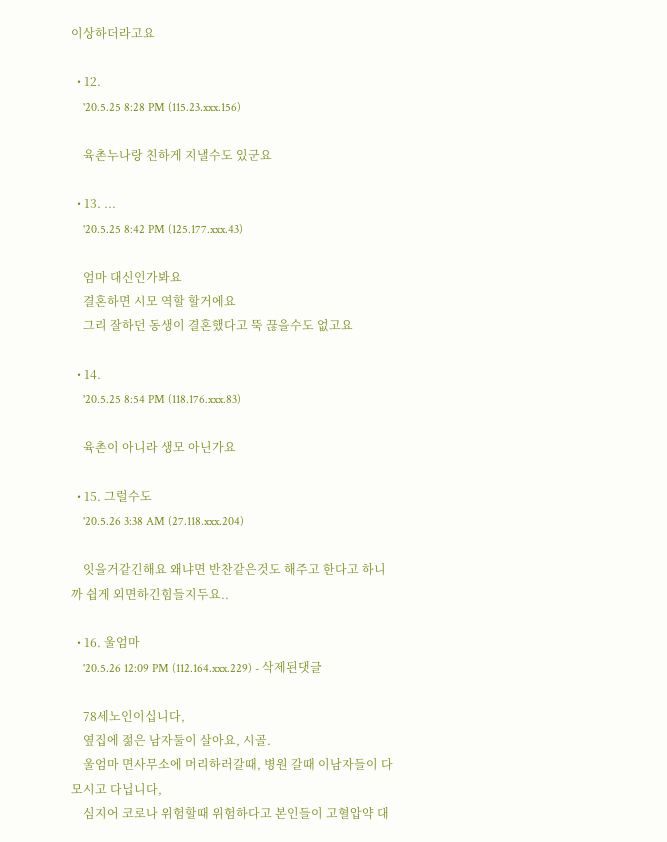이상하더라고요

  • 12.
    '20.5.25 8:28 PM (115.23.xxx.156)

    육촌누나랑 친하게 지낼수도 있군요

  • 13. ...
    '20.5.25 8:42 PM (125.177.xxx.43)

    엄마 대신인가봐요
    결혼하면 시모 역할 할거에요
    그리 잘하던 동생이 결혼했다고 뚝 끊을수도 없고요

  • 14.
    '20.5.25 8:54 PM (118.176.xxx.83)

    육촌이 아니라 생모 아닌가요

  • 15. 그럴수도
    '20.5.26 3:38 AM (27.118.xxx.204)

    잇을거같긴해요 왜냐면 반찬같은것도 해주고 한다고 하니까 쉽게 외면하긴힘들지두요..

  • 16. 울엄마
    '20.5.26 12:09 PM (112.164.xxx.229) - 삭제된댓글

    78세노인이십니다,
    옆집에 젊은 남자둘이 살아요, 시골.
    울엄마 면사무소에 머리하러갈때, 병원 갈때 이남자들이 다 모시고 다닙니다,
    심지어 코로나 위험할때 위험하다고 본인들이 고혈압약 대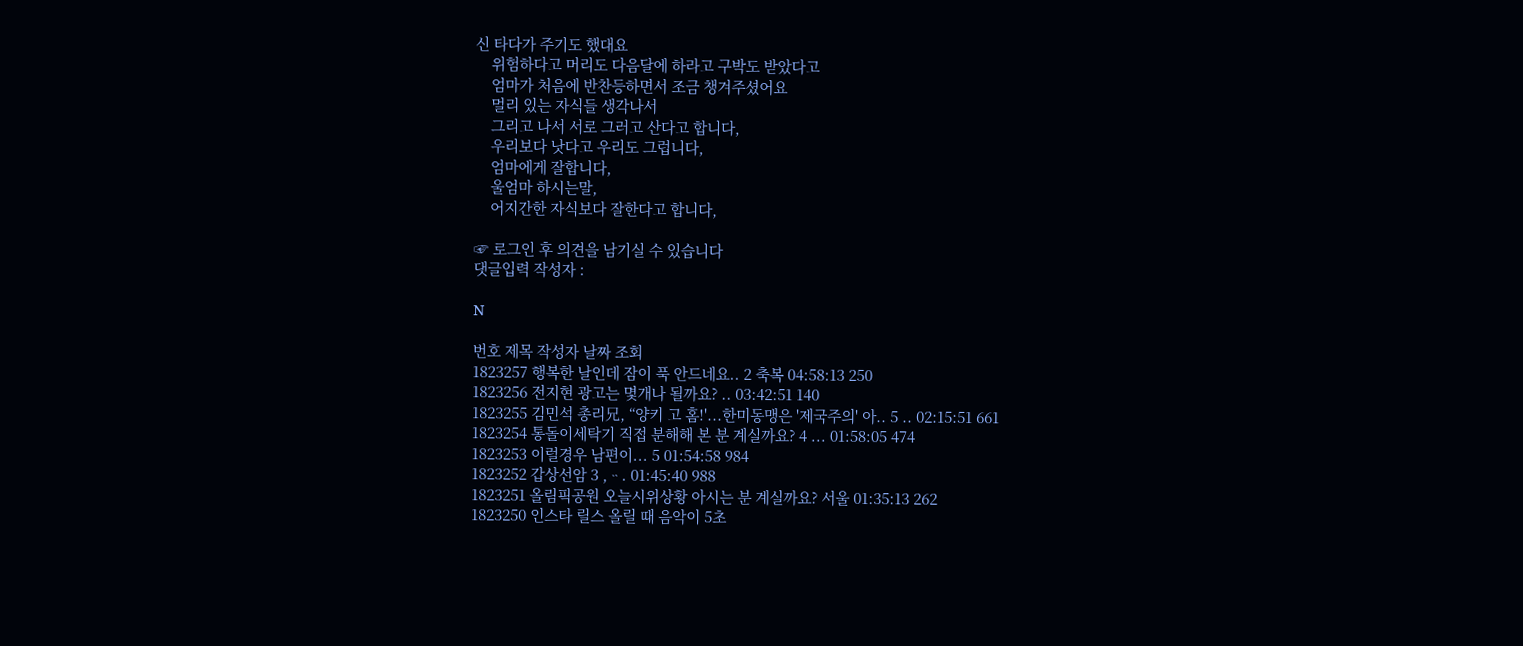신 타다가 주기도 했대요
    위험하다고 머리도 다음달에 하라고 구박도 받았다고
    엄마가 처음에 반찬등하면서 조금 챙겨주셨어요
    멀리 있는 자식들 생각나서
    그리고 나서 서로 그러고 산다고 합니다,
    우리보다 낫다고 우리도 그럽니다,
    엄마에게 잘합니다,
    울엄마 하시는말,
    어지간한 자식보다 잘한다고 합니다,

☞ 로그인 후 의견을 남기실 수 있습니다
댓글입력 작성자 :

N

번호 제목 작성자 날짜 조회
1823257 행복한 날인데 잠이 푹 안드네요.. 2 축복 04:58:13 250
1823256 전지현 광고는 몇개나 될까요? .. 03:42:51 140
1823255 김민석 총리兄, “양키 고 홈!'...한미동맹은 '제국주의' 아.. 5 .. 02:15:51 661
1823254 통돌이세탁기 직접 분해해 본 분 계실까요? 4 ... 01:58:05 474
1823253 이럴경우 남편이... 5 01:54:58 984
1823252 갑상선암 3 ,ᆢ. 01:45:40 988
1823251 올림픽공원 오늘시위상황 아시는 분 계실까요? 서울 01:35:13 262
1823250 인스타 릴스 올릴 때 음악이 5초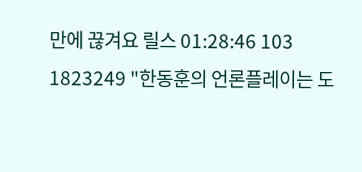만에 끊겨요 릴스 01:28:46 103
1823249 "한동훈의 언론플레이는 도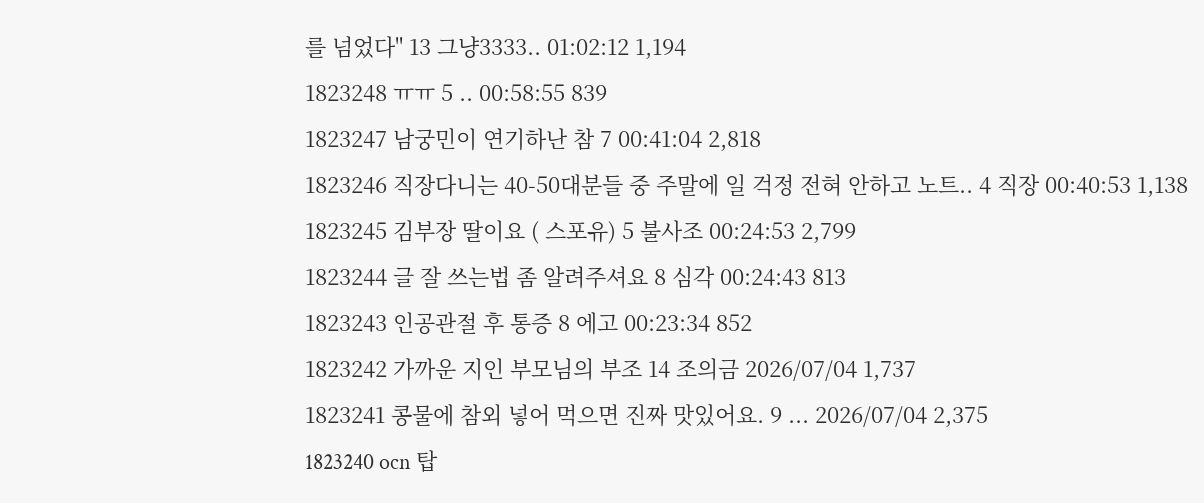를 넘었다" 13 그냥3333.. 01:02:12 1,194
1823248 ㅠㅠ 5 .. 00:58:55 839
1823247 남궁민이 연기하난 참 7 00:41:04 2,818
1823246 직장다니는 40-50대분들 중 주말에 일 걱정 전혀 안하고 노트.. 4 직장 00:40:53 1,138
1823245 김부장 딸이요 ( 스포유) 5 불사조 00:24:53 2,799
1823244 글 잘 쓰는법 좀 알려주셔요 8 심각 00:24:43 813
1823243 인공관절 후 통증 8 에고 00:23:34 852
1823242 가까운 지인 부모님의 부조 14 조의금 2026/07/04 1,737
1823241 콩물에 참외 넣어 먹으면 진짜 맛있어요. 9 ... 2026/07/04 2,375
1823240 ocn 탑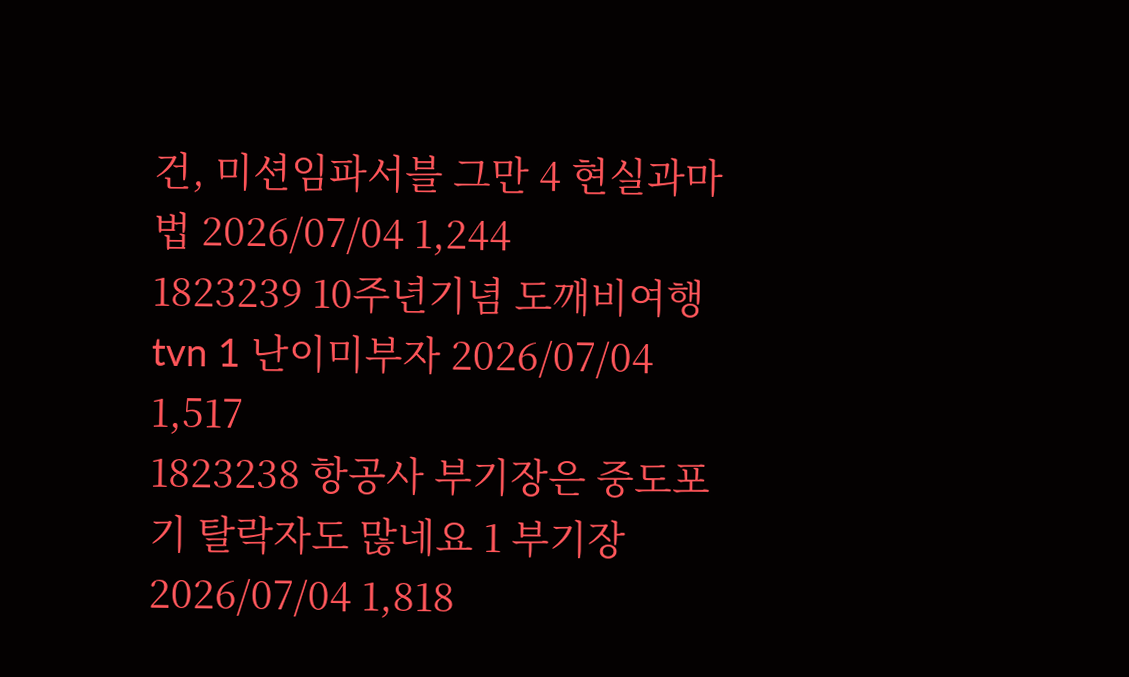건, 미션임파서블 그만 4 현실과마법 2026/07/04 1,244
1823239 10주년기념 도깨비여행 tvn 1 난이미부자 2026/07/04 1,517
1823238 항공사 부기장은 중도포기 탈락자도 많네요 1 부기장 2026/07/04 1,818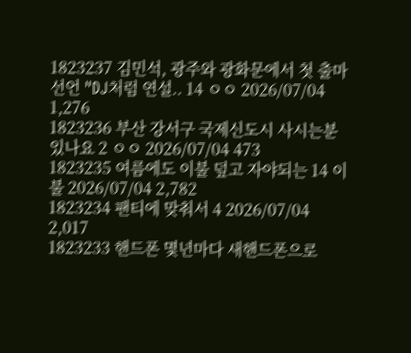1823237 김민석, 광주와 광화문에서 첫 출마선언 "DJ처럼 연설.. 14 ㅇㅇ 2026/07/04 1,276
1823236 부산 강서구 국제신도시 사시는분 있나요 2 ㅇㅇ 2026/07/04 473
1823235 여름에도 이불 덮고 자야되는 14 이불 2026/07/04 2,782
1823234 팬티에 맞춰서 4 2026/07/04 2,017
1823233 핸드폰 몇년마다 새핸드폰으로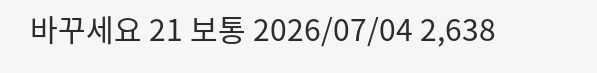바꾸세요 21 보통 2026/07/04 2,638